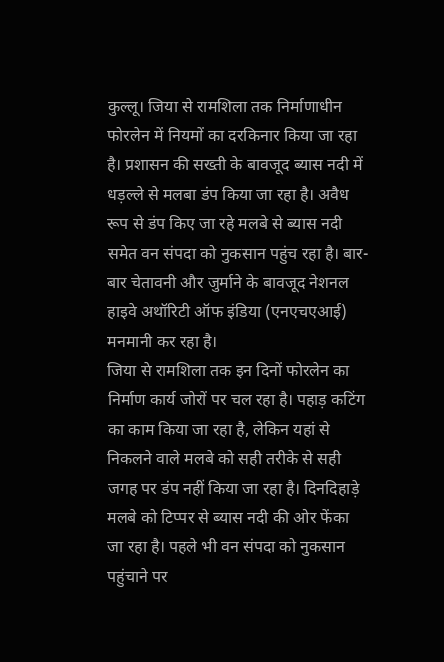कुल्लू। जिया से रामशिला तक निर्माणाधीन फोरलेन में नियमों का दरकिनार किया जा रहा है। प्रशासन की सख्ती के बावजूद ब्यास नदी में धड़ल्ले से मलबा डंप किया जा रहा है। अवैध रूप से डंप किए जा रहे मलबे से ब्यास नदी समेत वन संपदा को नुकसान पहुंच रहा है। बार-बार चेतावनी और जुर्माने के बावजूद नेशनल हाइवे अथॉरिटी ऑफ इंडिया (एनएचएआई) मनमानी कर रहा है।
जिया से रामशिला तक इन दिनों फोरलेन का निर्माण कार्य जोरों पर चल रहा है। पहाड़ कटिंग का काम किया जा रहा है, लेकिन यहां से निकलने वाले मलबे को सही तरीके से सही जगह पर डंप नहीं किया जा रहा है। दिनदिहाड़े मलबे को टिप्पर से ब्यास नदी की ओर फेंका जा रहा है। पहले भी वन संपदा को नुकसान पहुंचाने पर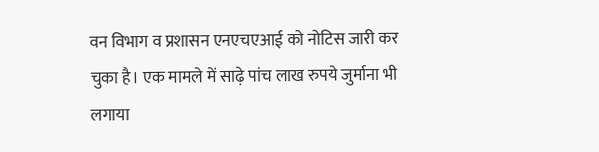वन विभाग व प्रशासन एनएचएआई को नोटिस जारी कर चुका है। एक मामले में साढ़े पांच लाख रुपये जुर्माना भी लगाया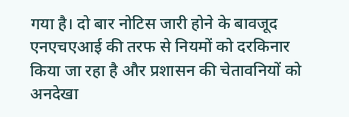गया है। दो बार नोटिस जारी होने के बावजूद एनएचएआई की तरफ से नियमों को दरकिनार किया जा रहा है और प्रशासन की चेतावनियों को अनदेखा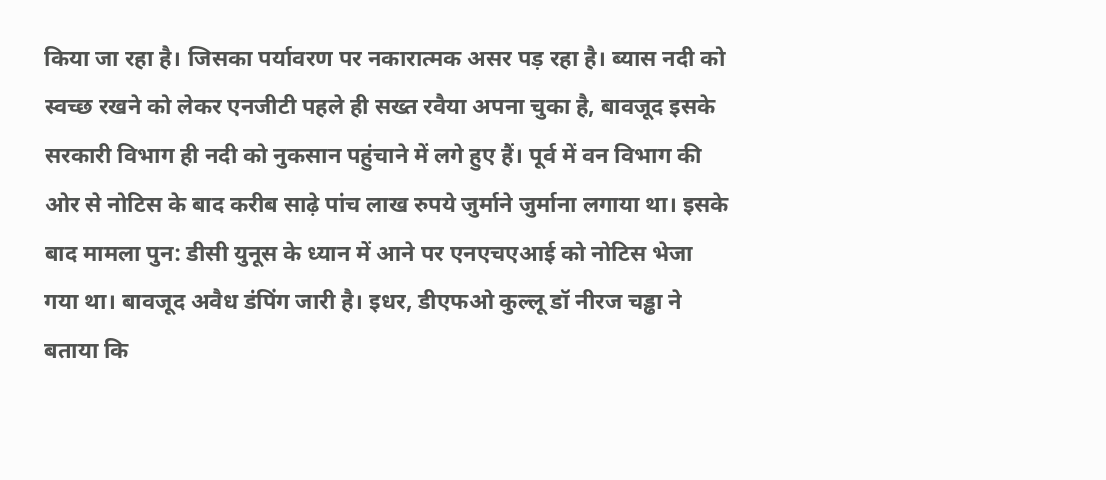किया जा रहा है। जिसका पर्यावरण पर नकारात्मक असर पड़ रहा है। ब्यास नदी को स्वच्छ रखने को लेकर एनजीटी पहले ही सख्त रवैया अपना चुका है, बावजूद इसके सरकारी विभाग ही नदी को नुकसान पहुंचाने में लगे हुए हैं। पूर्व में वन विभाग की ओर से नोटिस के बाद करीब साढ़े पांच लाख रुपये जुर्माने जुर्माना लगाया था। इसके बाद मामला पुन: डीसी युनूस के ध्यान में आने पर एनएचएआई को नोटिस भेजा गया था। बावजूद अवैध डंपिंग जारी है। इधर, डीएफओ कुल्लू डॉ नीरज चड्ढा ने बताया कि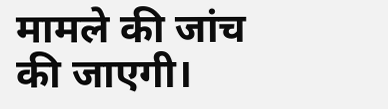मामले की जांच की जाएगी।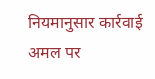नियमानुसार कार्रवाई अमल पर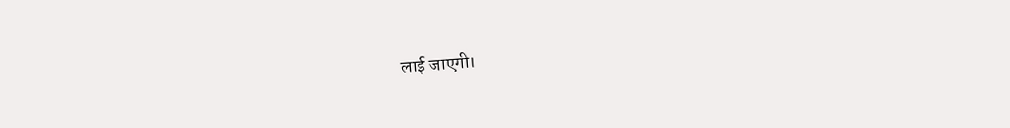लाई जाएगी।